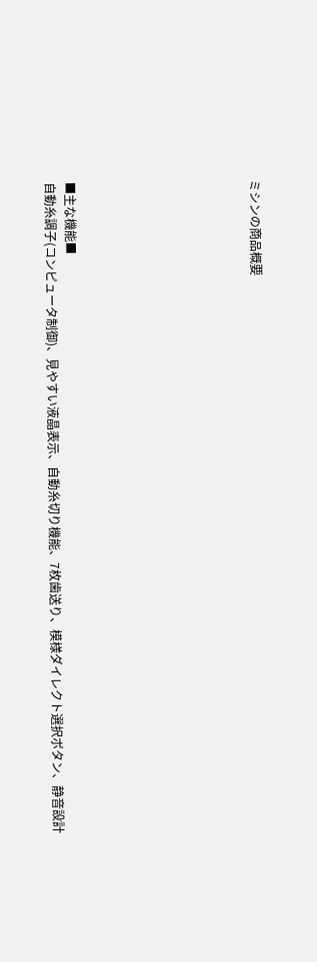ミシンの商品概要








■主な機能■
自動糸調子(コンピュータ制御)、見やすい液晶表示、自動糸切り機能、7枚歯送り、模様ダイレクト選択ボタン、静音設計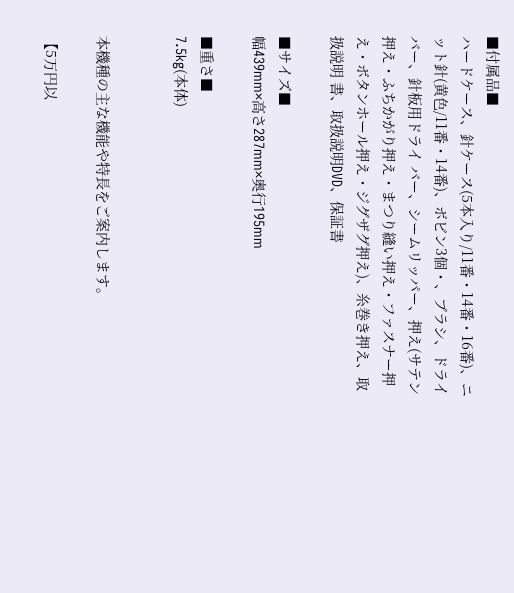■付属品■
ハードケース、針ケース(5本入り/11番・14番・16番)、ニット針(黄色/11番・14番)、ボビン3個・、ブラシ、ドライバー、針板用ドライ バー、シームリッパー、押え(サテン押え・ふちかがり押え・まつり縫い押え・ファスナー押え・ボタンホール押え・ジグザグ押え)、糸巻き押え、取扱説明 書、取扱説明DVD、保証書

■サイズ■
幅439mm×高さ287mm×奥行195mm

■重さ■
7.5kg(本体)


本機種の主な機能や特長をご案内します。

【5万円以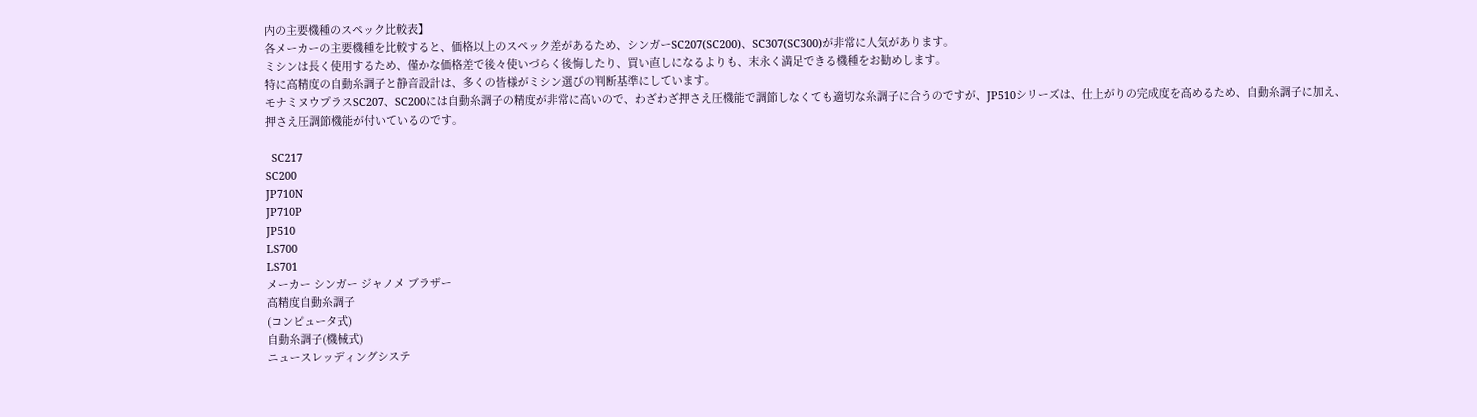内の主要機種のスペック比較表】
各メーカーの主要機種を比較すると、価格以上のスペック差があるため、シンガーSC207(SC200)、SC307(SC300)が非常に人気があります。
ミシンは長く使用するため、僅かな価格差で後々使いづらく後悔したり、買い直しになるよりも、末永く満足できる機種をお勧めします。
特に高精度の自動糸調子と静音設計は、多くの皆様がミシン選びの判断基準にしています。
モナミヌウプラスSC207、SC200には自動糸調子の精度が非常に高いので、わざわざ押さえ圧機能で調節しなくても適切な糸調子に合うのですが、JP510シリーズは、仕上がりの完成度を高めるため、自動糸調子に加え、押さえ圧調節機能が付いているのです。

  SC217
SC200
JP710N
JP710P
JP510
LS700
LS701
メーカー シンガー ジャノメ ブラザー
高精度自動糸調子
(コンピュータ式)
自動糸調子(機械式)
ニュースレッディングシステ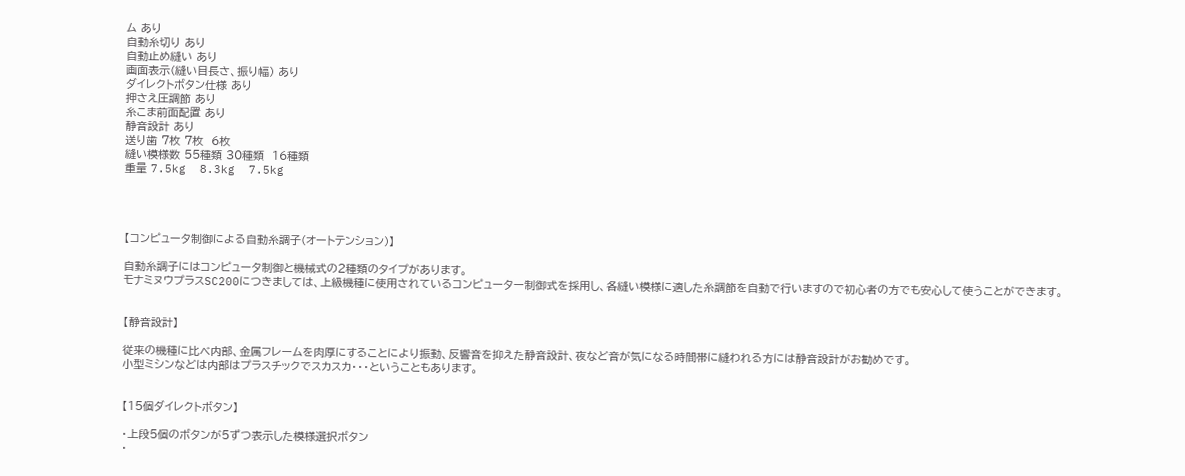ム あり
自動糸切り あり
自動止め縫い あり
画面表示(縫い目長さ、振り幅) あり
ダイレクトボタン仕様 あり
押さえ圧調節 あり
糸こま前面配置 あり
静音設計 あり
送り歯 7枚 7枚  6枚
縫い模様数 55種類 30種類  16種類
重量 7.5kg  8.3kg  7.5kg




【コンピュータ制御による自動糸調子(オートテンション)】

自動糸調子にはコンピュータ制御と機械式の2種類のタイプがあります。
モナミヌウプラスSC200につきましては、上級機種に使用されているコンピューター制御式を採用し、各縫い模様に適した糸調節を自動で行いますので初心者の方でも安心して使うことができます。


【静音設計】

従来の機種に比べ内部、金属フレームを肉厚にすることにより振動、反響音を抑えた静音設計、夜など音が気になる時間帯に縫われる方には静音設計がお勧めです。
小型ミシンなどは内部はプラスチックでスカスカ・・・ということもあります。


【15個ダイレクトボタン】

・上段5個のボタンが5ずつ表示した模様選択ボタン
・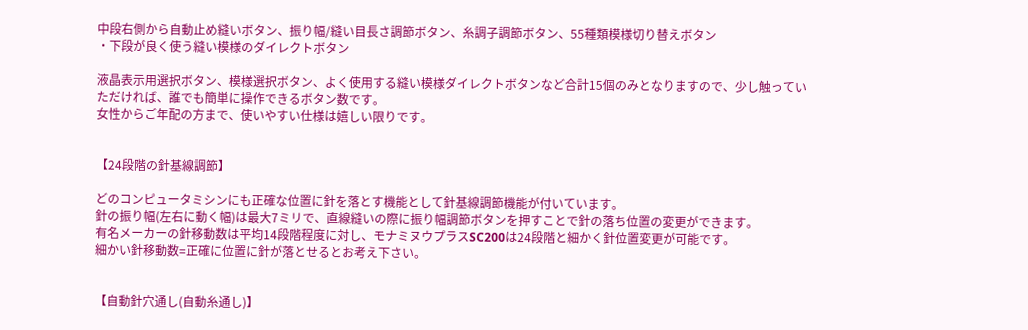中段右側から自動止め縫いボタン、振り幅/縫い目長さ調節ボタン、糸調子調節ボタン、55種類模様切り替えボタン
・下段が良く使う縫い模様のダイレクトボタン

液晶表示用選択ボタン、模様選択ボタン、よく使用する縫い模様ダイレクトボタンなど合計15個のみとなりますので、少し触っていただければ、誰でも簡単に操作できるボタン数です。
女性からご年配の方まで、使いやすい仕様は嬉しい限りです。


【24段階の針基線調節】

どのコンピュータミシンにも正確な位置に針を落とす機能として針基線調節機能が付いています。
針の振り幅(左右に動く幅)は最大7ミリで、直線縫いの際に振り幅調節ボタンを押すことで針の落ち位置の変更ができます。
有名メーカーの針移動数は平均14段階程度に対し、モナミヌウプラスSC200は24段階と細かく針位置変更が可能です。
細かい針移動数=正確に位置に針が落とせるとお考え下さい。


【自動針穴通し(自動糸通し)】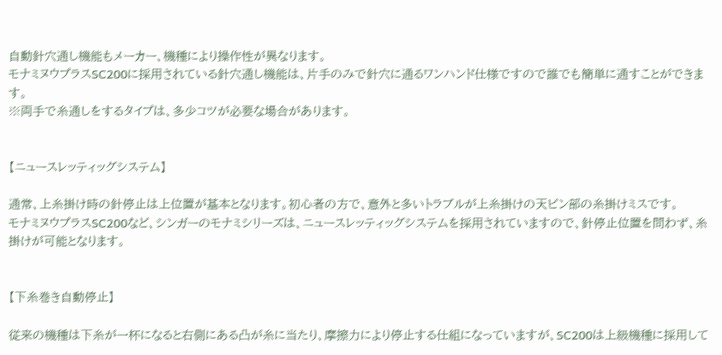自動針穴通し機能もメーカー、機種により操作性が異なります。
モナミヌウプラスSC200に採用されている針穴通し機能は、片手のみで針穴に通るワンハンド仕様ですので誰でも簡単に通すことができます。
※両手で糸通しをするタイプは、多少コツが必要な場合があります。


【ニュースレッティッグシステム】

通常、上糸掛け時の針停止は上位置が基本となります。初心者の方で、意外と多いトラブルが上糸掛けの天ビン部の糸掛けミスです。
モナミヌウプラスSC200など、シンガーのモナミシリーズは、ニュースレッティッグシステムを採用されていますので、針停止位置を問わず、糸掛けが可能となります。


【下糸巻き自動停止】

従来の機種は下糸が一杯になると右側にある凸が糸に当たり、摩擦力により停止する仕組になっていますが、SC200は上級機種に採用して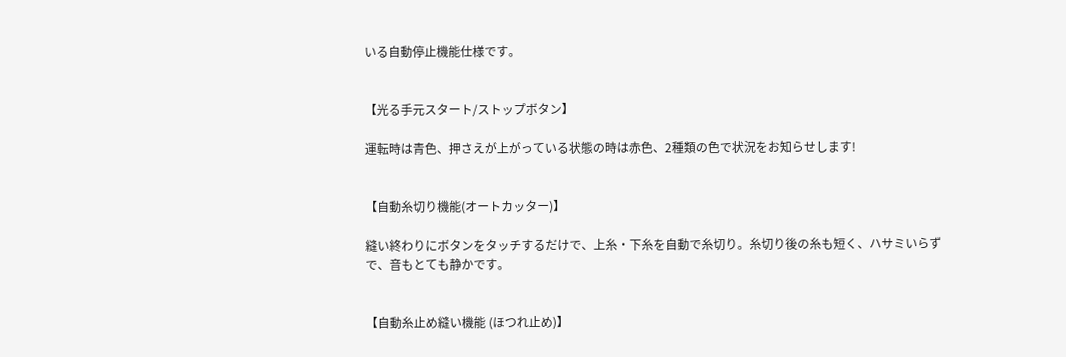いる自動停止機能仕様です。


【光る手元スタート/ストップボタン】

運転時は青色、押さえが上がっている状態の時は赤色、2種類の色で状況をお知らせします!


【自動糸切り機能(オートカッター)】

縫い終わりにボタンをタッチするだけで、上糸・下糸を自動で糸切り。糸切り後の糸も短く、ハサミいらずで、音もとても静かです。


【自動糸止め縫い機能 (ほつれ止め)】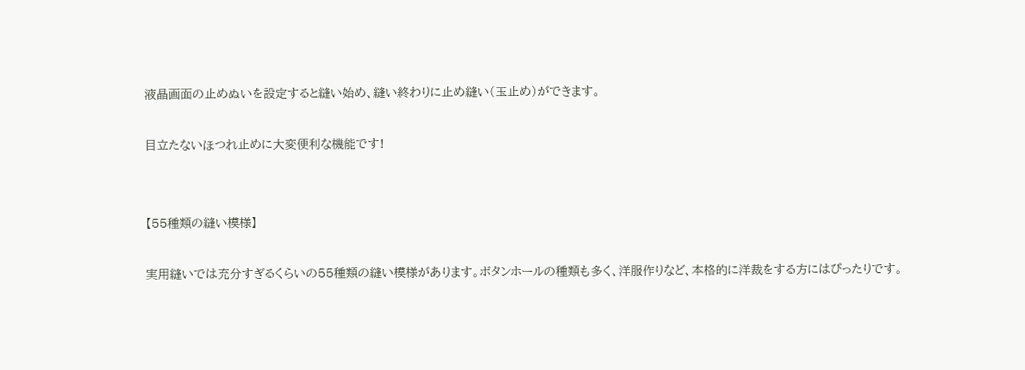液晶画面の止めぬいを設定すると縫い始め、縫い終わりに止め縫い(玉止め)ができます。

目立たないほつれ止めに大変便利な機能です!


【55種類の縫い模様】

実用縫いでは充分すぎるくらいの55種類の縫い模様があります。ボタンホールの種類も多く、洋服作りなど、本格的に洋裁をする方にはぴったりです。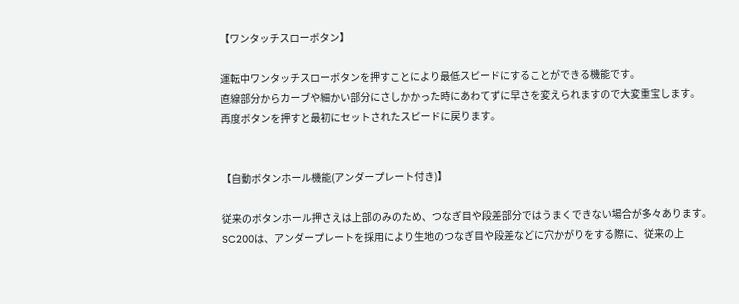【ワンタッチスローボタン】

運転中ワンタッチスローボタンを押すことにより最低スピードにすることができる機能です。
直線部分からカーブや細かい部分にさしかかった時にあわてずに早さを変えられますので大変重宝します。
再度ボタンを押すと最初にセットされたスピードに戻ります。


【自動ボタンホール機能(アンダープレート付き)】

従来のボタンホール押さえは上部のみのため、つなぎ目や段差部分ではうまくできない場合が多々あります。
SC200は、アンダープレートを採用により生地のつなぎ目や段差などに穴かがりをする際に、従来の上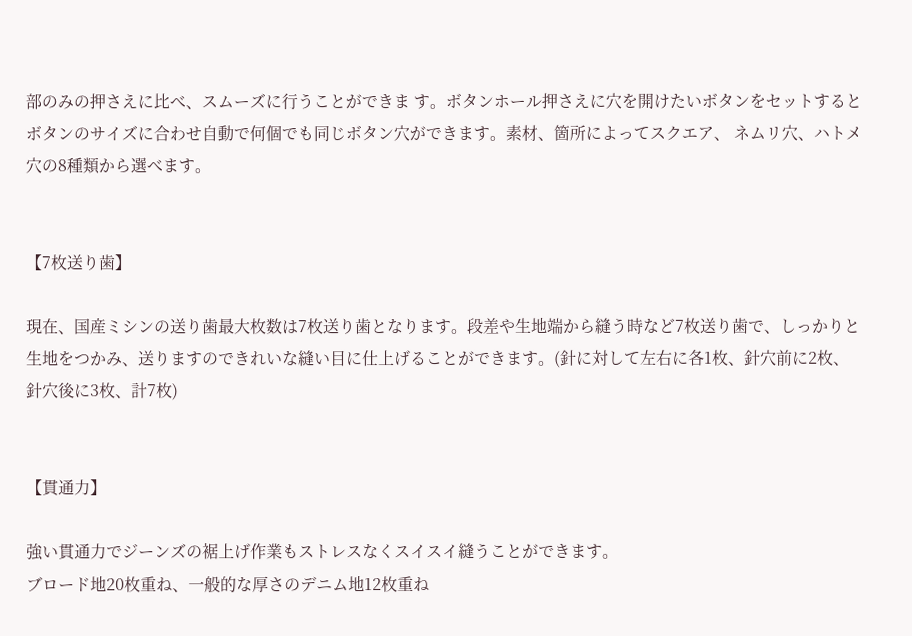部のみの押さえに比べ、スムーズに行うことができま す。ボタンホール押さえに穴を開けたいボタンをセットするとボタンのサイズに合わせ自動で何個でも同じボタン穴ができます。素材、箇所によってスクエア、 ネムリ穴、ハトメ穴の8種類から選べます。


【7枚送り歯】

現在、国産ミシンの送り歯最大枚数は7枚送り歯となります。段差や生地端から縫う時など7枚送り歯で、しっかりと生地をつかみ、送りますのできれいな縫い目に仕上げることができます。(針に対して左右に各1枚、針穴前に2枚、針穴後に3枚、計7枚)


【貫通力】

強い貫通力でジーンズの裾上げ作業もストレスなくスイスイ縫うことができます。
ブロード地20枚重ね、一般的な厚さのデニム地12枚重ね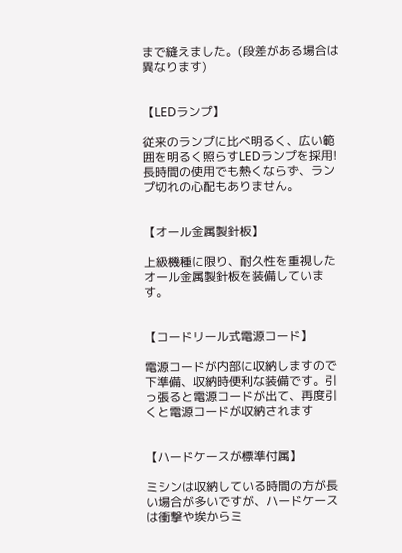まで縫えました。(段差がある場合は異なります)


【LEDランプ】

従来のランプに比べ明るく、広い範囲を明るく照らすLEDランプを採用!長時間の使用でも熱くならず、ランプ切れの心配もありません。


【オール金属製針板】

上級機種に限り、耐久性を重視したオール金属製針板を装備しています。


【コードリール式電源コード】

電源コードが内部に収納しますので下準備、収納時便利な装備です。引っ張ると電源コードが出て、再度引くと電源コードが収納されます


【ハードケースが標準付属】

ミシンは収納している時間の方が長い場合が多いですが、ハードケースは衝撃や埃からミ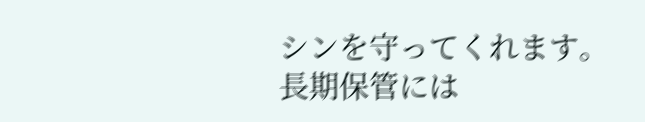シンを守ってくれます。
長期保管には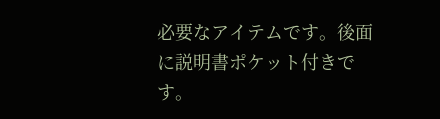必要なアイテムです。後面に説明書ポケット付きです。